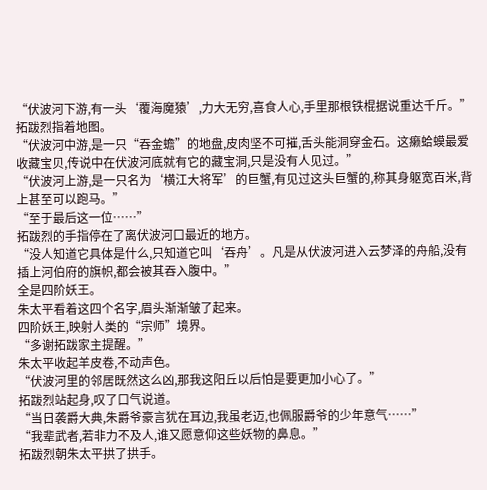“伏波河下游,有一头‘覆海魔猿’,力大无穷,喜食人心,手里那根铁棍据说重达千斤。”
拓跋烈指着地图。
“伏波河中游,是一只“吞金蟾”的地盘,皮肉坚不可摧,舌头能洞穿金石。这癞蛤蟆最爱收藏宝贝,传说中在伏波河底就有它的藏宝洞,只是没有人见过。”
“伏波河上游,是一只名为‘横江大将军’的巨蟹,有见过这头巨蟹的,称其身躯宽百米,背上甚至可以跑马。”
“至于最后这一位……”
拓跋烈的手指停在了离伏波河口最近的地方。
“没人知道它具体是什么,只知道它叫‘吞舟’。凡是从伏波河进入云梦泽的舟船,没有插上河伯府的旗帜,都会被其吞入腹中。”
全是四阶妖王。
朱太平看着这四个名字,眉头渐渐皱了起来。
四阶妖王,映射人类的“宗师”境界。
“多谢拓跋家主提醒。”
朱太平收起羊皮卷,不动声色。
“伏波河里的邻居既然这么凶,那我这阳丘以后怕是要更加小心了。”
拓跋烈站起身,叹了口气说道。
“当日袭爵大典,朱爵爷豪言犹在耳边,我虽老迈,也佩服爵爷的少年意气……”
“我辈武者,若非力不及人,谁又愿意仰这些妖物的鼻息。”
拓跋烈朝朱太平拱了拱手。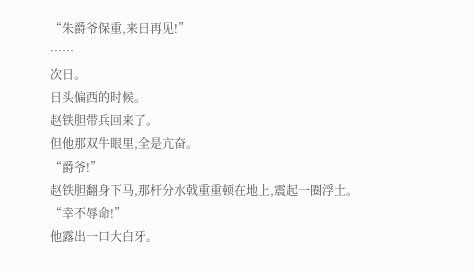“朱爵爷保重,来日再见!”
……
次日。
日头偏西的时候。
赵铁胆带兵回来了。
但他那双牛眼里,全是亢奋。
“爵爷!”
赵铁胆翻身下马,那杆分水戟重重顿在地上,震起一圈浮土。
“幸不辱命!”
他露出一口大白牙。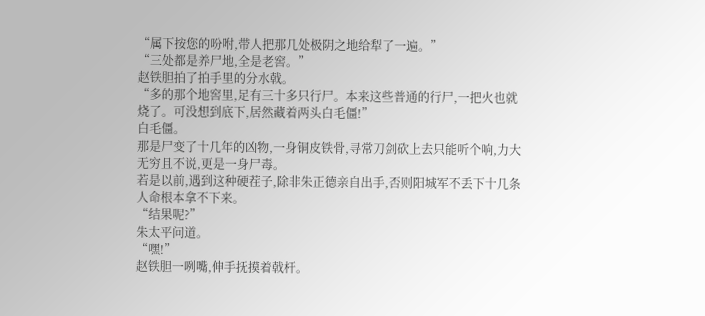“属下按您的吩咐,带人把那几处极阴之地给犁了一遍。”
“三处都是养尸地,全是老窖。”
赵铁胆拍了拍手里的分水戟。
“多的那个地窖里,足有三十多只行尸。本来这些普通的行尸,一把火也就烧了。可没想到底下,居然藏着两头白毛僵!”
白毛僵。
那是尸变了十几年的凶物,一身铜皮铁骨,寻常刀剑砍上去只能听个响,力大无穷且不说,更是一身尸毒。
若是以前,遇到这种硬茬子,除非朱正德亲自出手,否则阳城军不丢下十几条人命根本拿不下来。
“结果呢?”
朱太平问道。
“嘿!”
赵铁胆一咧嘴,伸手抚摸着戟杆。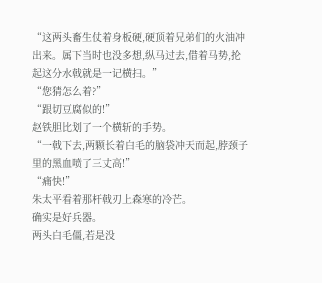“这两头畜生仗着身板硬,硬顶着兄弟们的火油冲出来。属下当时也没多想,纵马过去,借着马势,抡起这分水戟就是一记横扫。”
“您猜怎么着?”
“跟切豆腐似的!”
赵铁胆比划了一个横斩的手势。
“一戟下去,两颗长着白毛的脑袋冲天而起,脖颈子里的黑血喷了三丈高!”
“痛快!”
朱太平看着那杆戟刃上森寒的冷芒。
确实是好兵器。
两头白毛僵,若是没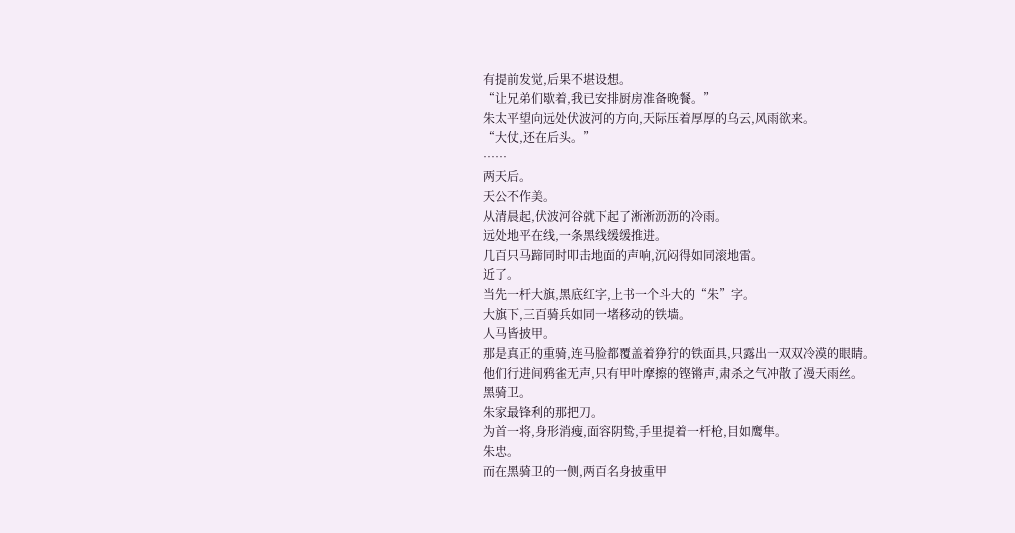有提前发觉,后果不堪设想。
“让兄弟们歇着,我已安排厨房准备晚餐。”
朱太平望向远处伏波河的方向,天际压着厚厚的乌云,风雨欲来。
“大仗,还在后头。”
……
两天后。
天公不作美。
从清晨起,伏波河谷就下起了淅淅沥沥的冷雨。
远处地平在线,一条黑线缓缓推进。
几百只马蹄同时叩击地面的声响,沉闷得如同滚地雷。
近了。
当先一杆大旗,黑底红字,上书一个斗大的“朱”字。
大旗下,三百骑兵如同一堵移动的铁墙。
人马皆披甲。
那是真正的重骑,连马脸都覆盖着狰狞的铁面具,只露出一双双冷漠的眼睛。
他们行进间鸦雀无声,只有甲叶摩擦的铿锵声,肃杀之气冲散了漫天雨丝。
黑骑卫。
朱家最锋利的那把刀。
为首一将,身形消瘦,面容阴鸷,手里提着一杆枪,目如鹰隼。
朱忠。
而在黑骑卫的一侧,两百名身披重甲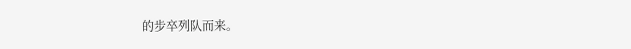的步卒列队而来。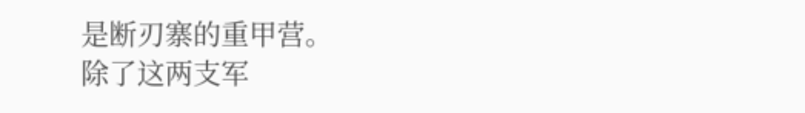是断刃寨的重甲营。
除了这两支军